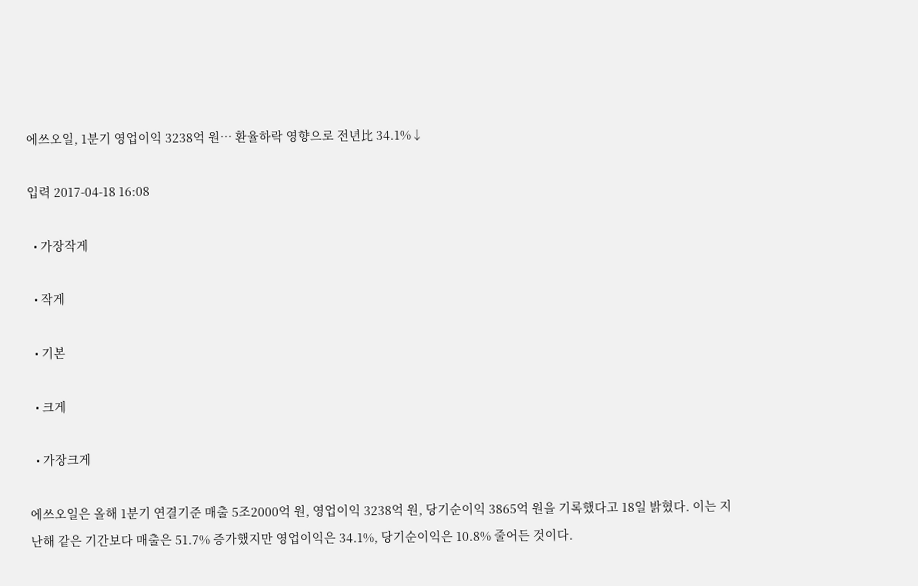에쓰오일, 1분기 영업이익 3238억 원… 환율하락 영향으로 전년比 34.1%↓

입력 2017-04-18 16:08

  • 가장작게

  • 작게

  • 기본

  • 크게

  • 가장크게

에쓰오일은 올해 1분기 연결기준 매출 5조2000억 원, 영업이익 3238억 원, 당기순이익 3865억 원을 기록했다고 18일 밝혔다. 이는 지난해 같은 기간보다 매출은 51.7% 증가했지만 영업이익은 34.1%, 당기순이익은 10.8% 줄어든 것이다.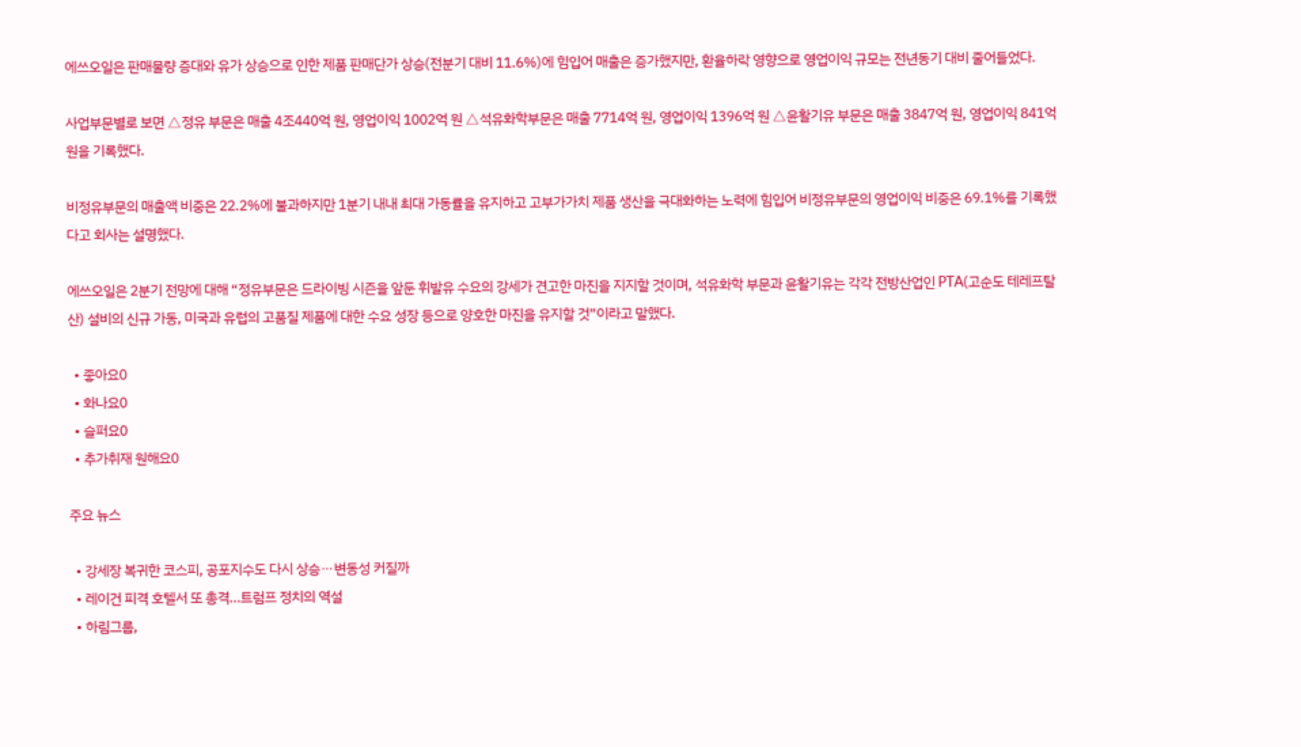에쓰오일은 판매물량 증대와 유가 상승으로 인한 제품 판매단가 상승(전분기 대비 11.6%)에 힘입어 매출은 증가했지만, 환율하락 영향으로 영업이익 규모는 전년동기 대비 줄어들었다.

사업부문별로 보면 △정유 부문은 매출 4조440억 원, 영업이익 1002억 원 △석유화학부문은 매출 7714억 원, 영업이익 1396억 원 △윤활기유 부문은 매출 3847억 원, 영업이익 841억 원을 기록했다.

비정유부문의 매출액 비중은 22.2%에 불과하지만 1분기 내내 최대 가동률을 유지하고 고부가가치 제품 생산을 극대화하는 노력에 힘입어 비정유부문의 영업이익 비중은 69.1%를 기록했다고 회사는 설명했다.

에쓰오일은 2분기 전망에 대해 “정유부문은 드라이빙 시즌을 앞둔 휘발유 수요의 강세가 견고한 마진을 지지할 것이며, 석유화학 부문과 윤활기유는 각각 전방산업인 PTA(고순도 테레프탈산) 설비의 신규 가동, 미국과 유럽의 고품질 제품에 대한 수요 성장 등으로 양호한 마진을 유지할 것”이라고 말했다.

  • 좋아요0
  • 화나요0
  • 슬퍼요0
  • 추가취재 원해요0

주요 뉴스

  • 강세장 복귀한 코스피, 공포지수도 다시 상승⋯변동성 커질까
  • 레이건 피격 호텔서 또 총격…트럼프 정치의 역설
  • 하림그룹,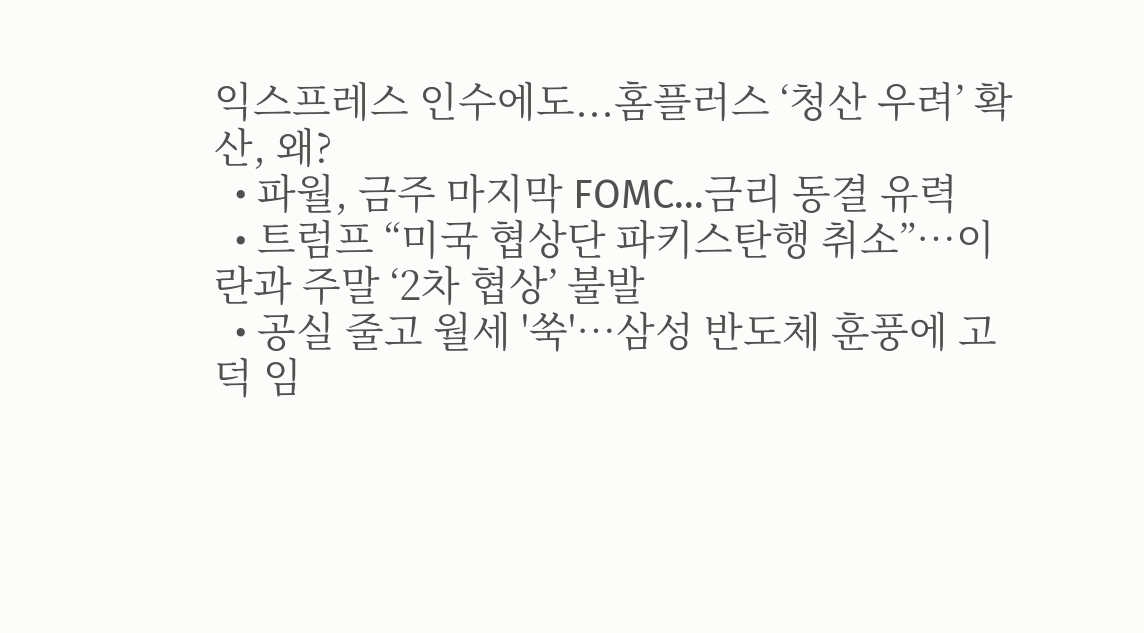익스프레스 인수에도...홈플러스 ‘청산 우려’ 확산, 왜?
  • 파월, 금주 마지막 FOMC...금리 동결 유력
  • 트럼프 “미국 협상단 파키스탄행 취소”…이란과 주말 ‘2차 협상’ 불발
  • 공실 줄고 월세 '쑥'…삼성 반도체 훈풍에 고덕 임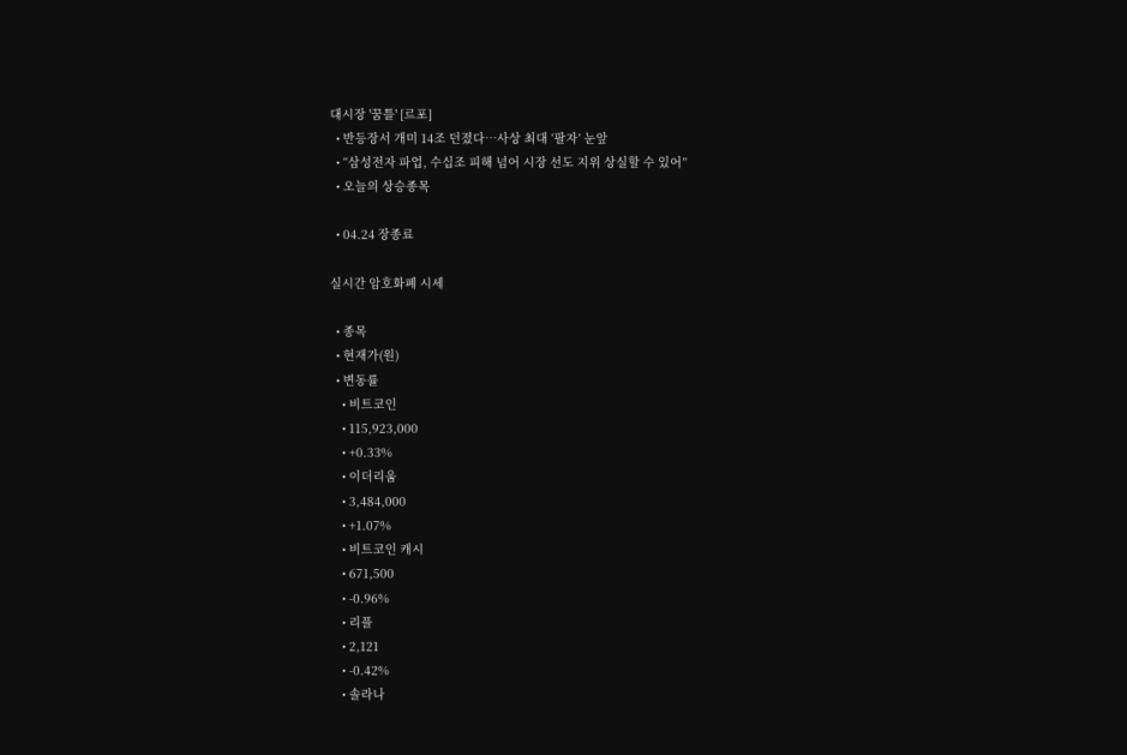대시장 '꿈틀' [르포]
  • 반등장서 개미 14조 던졌다…사상 최대 ‘팔자’ 눈앞
  • “삼성전자 파업, 수십조 피해 넘어 시장 선도 지위 상실할 수 있어”
  • 오늘의 상승종목

  • 04.24 장종료

실시간 암호화폐 시세

  • 종목
  • 현재가(원)
  • 변동률
    • 비트코인
    • 115,923,000
    • +0.33%
    • 이더리움
    • 3,484,000
    • +1.07%
    • 비트코인 캐시
    • 671,500
    • -0.96%
    • 리플
    • 2,121
    • -0.42%
    • 솔라나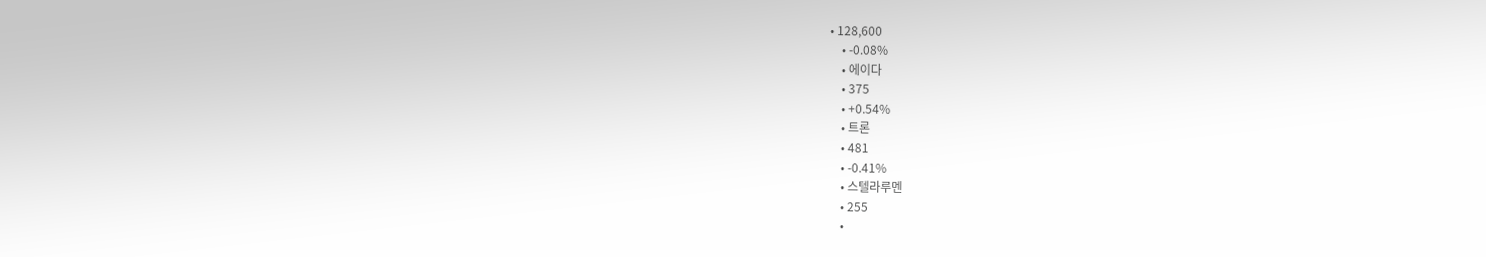• 128,600
    • -0.08%
    • 에이다
    • 375
    • +0.54%
    • 트론
    • 481
    • -0.41%
    • 스텔라루멘
    • 255
    •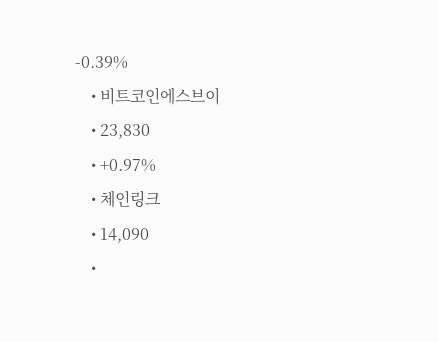-0.39%
    • 비트코인에스브이
    • 23,830
    • +0.97%
    • 체인링크
    • 14,090
    •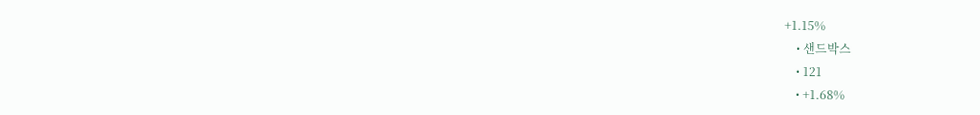+1.15%
    • 샌드박스
    • 121
    • +1.68%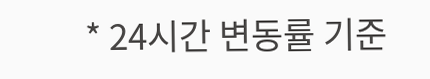* 24시간 변동률 기준